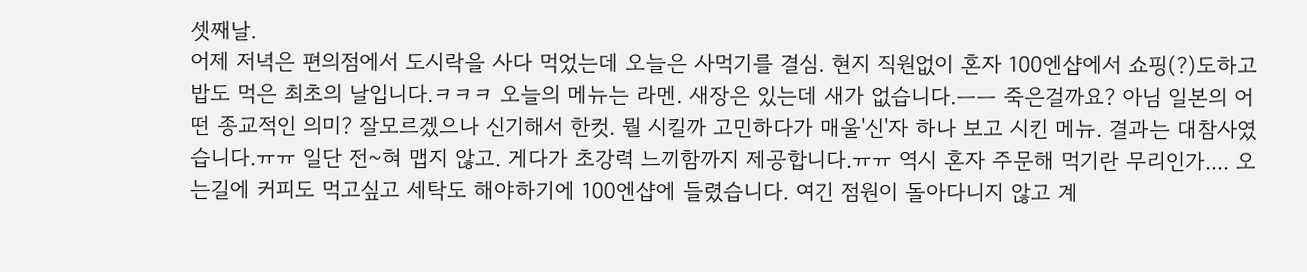셋째날.
어제 저녁은 편의점에서 도시락을 사다 먹었는데 오늘은 사먹기를 결심. 현지 직원없이 혼자 100엔샵에서 쇼핑(?)도하고 밥도 먹은 최초의 날입니다.ㅋㅋㅋ 오늘의 메뉴는 라멘. 새장은 있는데 새가 없습니다.ㅡㅡ 죽은걸까요? 아님 일본의 어떤 종교적인 의미? 잘모르겠으나 신기해서 한컷. 뭘 시킬까 고민하다가 매울'신'자 하나 보고 시킨 메뉴. 결과는 대참사였습니다.ㅠㅠ 일단 전~혀 맵지 않고. 게다가 초강력 느끼함까지 제공합니다.ㅠㅠ 역시 혼자 주문해 먹기란 무리인가.... 오는길에 커피도 먹고싶고 세탁도 해야하기에 100엔샵에 들렸습니다. 여긴 점원이 돌아다니지 않고 계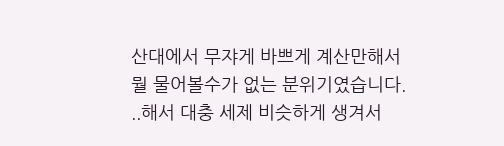산대에서 무쟈게 바쁘게 계산만해서 뭘 물어볼수가 없는 분위기였습니다. ..해서 대충 세제 비슷하게 생겨서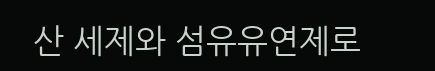산 세제와 섬유유연제로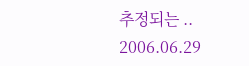추정되는 ..
2006.06.29